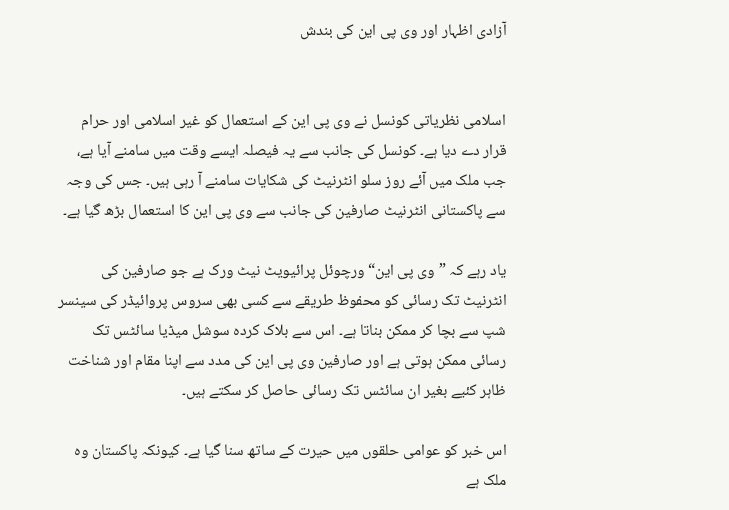آزادی اظہار اور وی پی این کی بندش


اسلامی نظریاتی کونسل نے وی پی این کے استعمال کو غیر اسلامی اور حرام قرار دے دیا ہے۔ کونسل کی جانب سے یہ فیصلہ ایسے وقت میں سامنے آیا ہے، جب ملک میں آئے روز سلو انٹرنیٹ کی شکایات سامنے آ رہی ہیں۔ جس کی وجہ سے پاکستانی انٹرنیٹ صارفین کی جانب سے وی پی این کا استعمال بڑھ گیا ہے۔

یاد رہے کہ ”وی پی این“ ورچوئل پرائیویٹ نیٹ ورک ہے جو صارفین کی انٹرنیٹ تک رسائی کو محفوظ طریقے سے کسی بھی سروس پروائیڈر کی سینسر شپ سے بچا کر ممکن بناتا ہے۔ اس سے بلاک کردہ سوشل میڈیا سائٹس تک رسائی ممکن ہوتی ہے اور صارفین وی پی این کی مدد سے اپنا مقام اور شناخت ظاہر کئیے بغیر ان سائٹس تک رسائی حاصل کر سکتے ہیں۔

اس خبر کو عوامی حلقوں میں حیرت کے ساتھ سنا گیا ہے۔ کیونکہ پاکستان وہ ملک ہے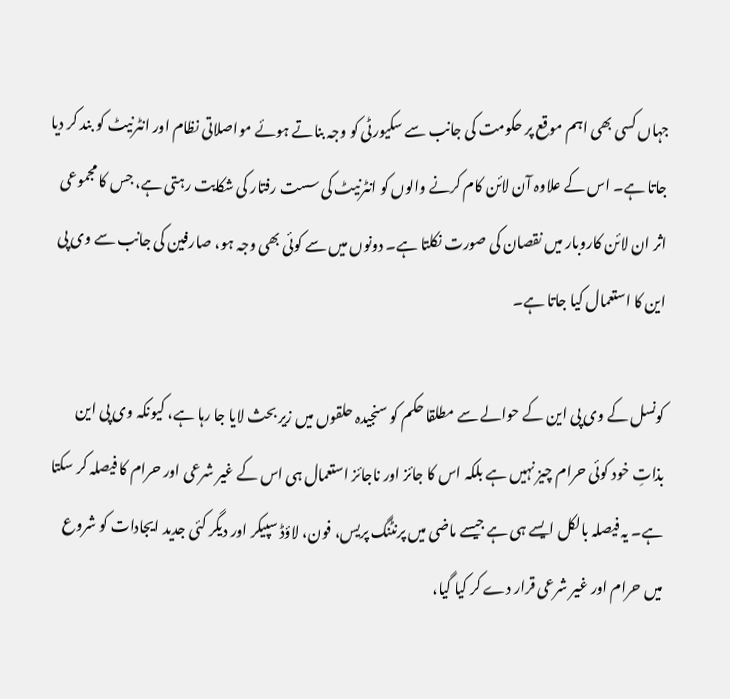جہاں کسی بھی اہم موقع پر حکومت کی جانب سے سکیورٹی کو وجہ بناتے ہوئے مواصلاتی نظام اور انٹرنیٹ کو بند کر دیا جاتا ہے۔ اس کے علاوہ آن لائن کام کرنے والوں کو انٹرنیٹ کی سست رفتار کی شکایت رہتی ہے، جس کا مجموعی اثر ان لائن کاروبار میں نقصان کی صورت نکلتا ہے۔ دونوں میں سے کوئی بھی وجہ ہو، صارفین کی جانب سے وی پی این کا استعمال کیا جاتا ہے۔

کونسل کے وی پی این کے حوالے سے مطلقا حکم کو سنجیدہ حلقوں میں زیر بحث لایا جا رہا ہے، کیونکہ وی پی این بذاتِ خود کوئی حرام چیز نہیں ہے بلکہ اس کا جائز اور ناجائز استعمال ہی اس کے غیر شرعی اور حرام کا فیصلہ کر سکتا ہے۔ یہ فیصلہ بالکل ایسے ہی ہے جیسے ماضی میں پرنٹنگ پریس، فون، لاؤڈ سپیکر اور دیگر کئی جدید ایجادات کو شروع میں حرام اور غیر شرعی قرار دے کر کیا گیا،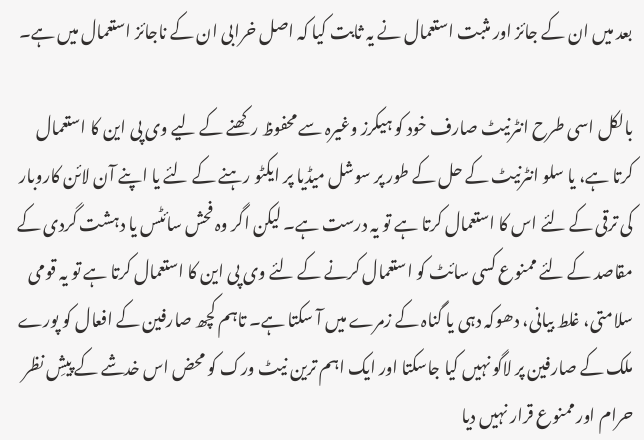بعد میں ان کے جائز اور مثبت استعمال نے یہ ثابت کیا کہ اصل خرابی ان کے ناجائز استعمال میں ہے۔

بالکل اسی طرح انٹرنیٹ صارف خود کو ہیکرز وغیرہ سے محفوظ رکھنے کے لیے وی پی این کا استعمال کرتا ہے، یا سلو انٹرنیٹ کے حل کے طور پر سوشل میڈیا پر ایکٹو رہنے کے لئے یا اپنے آن لائن کاروبار کی ترقی کے لئے اس کا استعمال کرتا ہے تو یہ درست ہے۔ لیکن اگر وہ فحش سائٹس یا دہشت گردی کے مقاصد کے لئے ممنوع کسی سائٹ کو استعمال کرنے کے لئے وی پی این کا استعمال کرتا ہے تو یہ قومی سلامتی، غلط بیانی، دھوکہ دہی یا گناہ کے زمرے میں آ سکتا ہے۔ تاہم کچھ صارفین کے افعال کو پورے ملک کے صارفین پر لاگو نہیں کیا جاسکتا اور ایک اہم ترین نیٹ ورک کو محض اس خدشے کے پیشِ نظر حرام اور ممنوع قرار نہیں دیا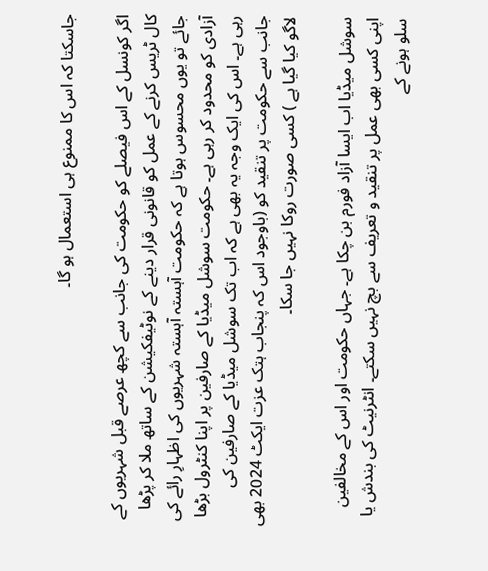جاسکتا کہ اس کا ممنوع ہی استعمال ہو گا۔

اگر کونسل کے اس فیصلے کو حکومت کی جانب سے کچھ عرصے قبل شہریوں کے کال ٹریس کرنے کے عمل کو قانونی قرار دینے کے نوٹیفکیشن کے ساتھ ملا کر پڑھا جائے تو یوں محسوس ہوتا ہے کہ حکومت آہستہ آہستہ شہریوں کی اظہارِ رائے کی آزادی کو محدود کر رہی ہے۔ حکومت سوشل میڈیا کے صارفین پر اپنا کنٹرول بڑھا رہی ہے۔ اس کی ایک وجہ یہ بھی ہے کہ اب تک سوشل میڈیا کے صارفین کی جانب سے حکومت پر تنقید کو (باوجود اس کہ پنجاب ہتک عزت ایکٹ 2024 بھی لاگو کیا گیا ہے ) کسی صورت روکا نہیں جا سکا۔

سوشل میڈیا اب ایسا آزاد فورم بن چکا ہے۔ جہاں حکومت اور اس کے مخالفین اپنی کسی بھی عمل پر تنقید و تعریف سے بچ نہیں سکتے۔ انٹرنیٹ کی بندش یا سلو ہونے کے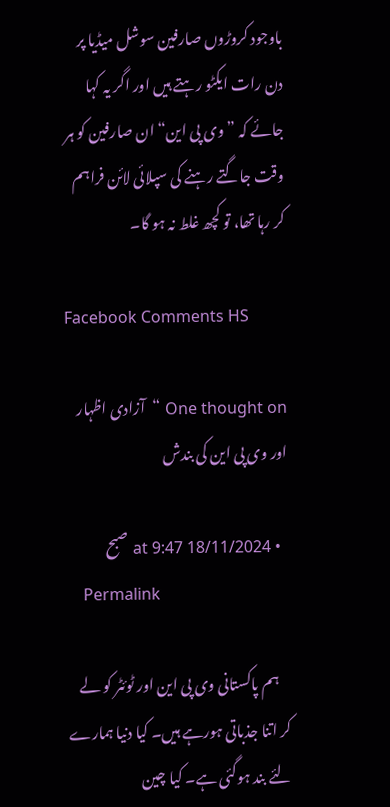باوجود کروڑوں صارفین سوشل میڈیا پر دن رات ایکٹو رہتے ہیں اور اگر یہ کہا جائے کہ ”وی پی این“ ان صارفین کو ہر وقت جاگتے رہنے کی سپلائی لائن فراہم کر رہا تھا، تو کچھ غلط نہ ہو گا۔

Facebook Comments HS

One thought on “آزادی اظہار اور وی پی این کی بندش

  • 18/11/2024 at 9:47 صبح
    Permalink

    ہم پاکستانی وی پی این اور ٹوئٹر کو لے کر اتنا جذباتی ہورہے ہیں۔ کیا دنیا ہمارے لئے بند ہوگئی ہے۔ کیا چین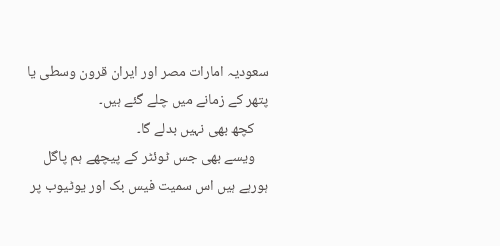سعودیہ امارات مصر اور ایران قرون وسطی یا پتھر کے زمانے میں چلے گئے ہیں۔
    کچھ بھی نہیں بدلے گا۔
    ویسے بھی جس ٹوئٹر کے پیچھے ہم پاگل ہورہے ہیں اس سمیت فیس بک اور یوٹیوب پر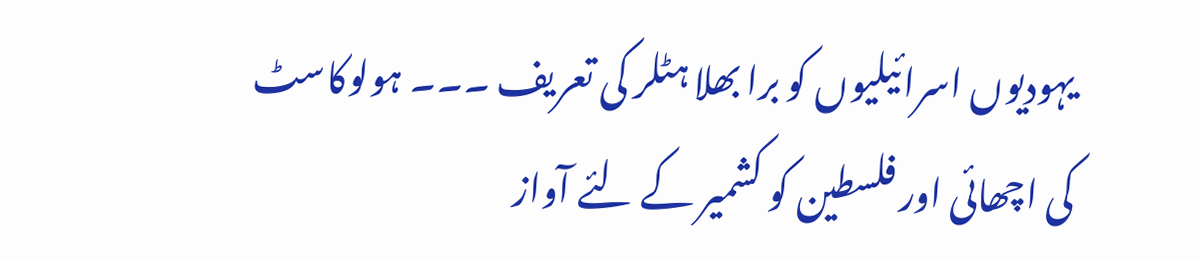یہودیوں اسرائیلیوں کو برا بھلا ہٹلر کی تعریف ۔۔۔ ہولوکاسٹ کی اچھائی اور فلسطین کو کشمیر کے لئے آواز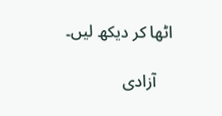اٹھا کر دیکھ لیں۔

    آزادی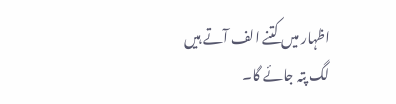اظہار میں کتنے الف آتے ہیں لگ پتہ جائے گا۔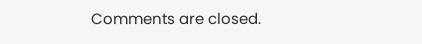Comments are closed.